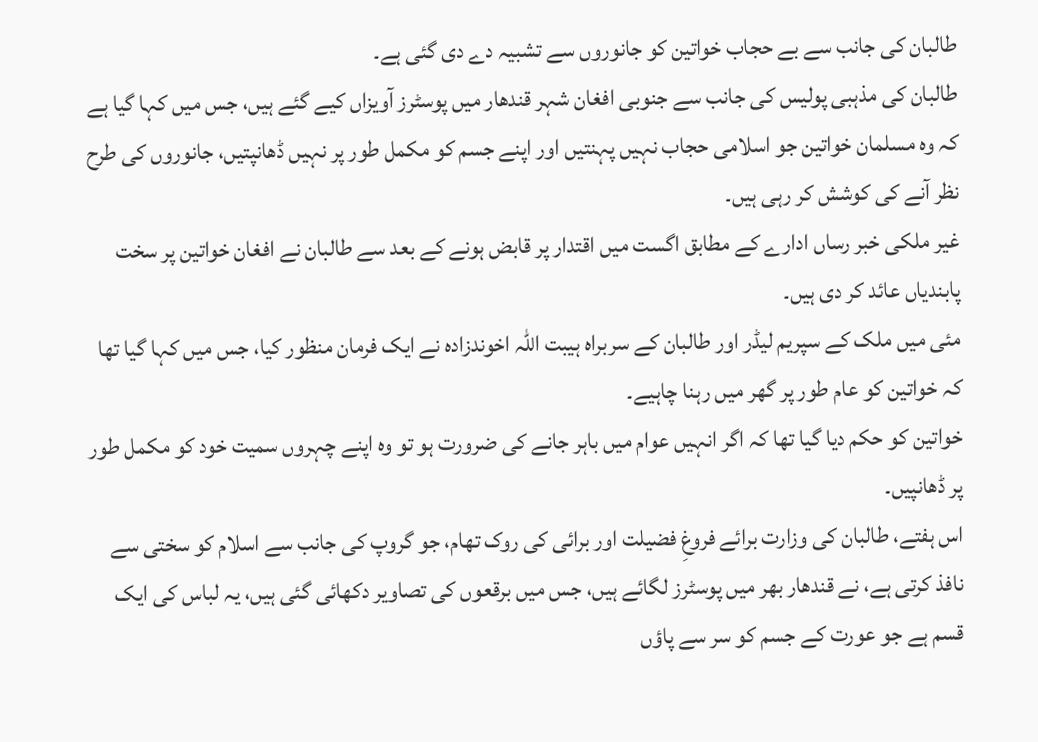طالبان کی جانب سے بے حجاب خواتین کو جانوروں سے تشبیہ دے دی گئی ہے۔
طالبان کی مذہبی پولیس کی جانب سے جنوبی افغان شہر قندھار میں پوسٹرز آویزاں کیے گئے ہیں، جس میں کہا گیا ہے کہ وہ مسلمان خواتین جو اسلامی حجاب نہیں پہنتیں اور اپنے جسم کو مکمل طور پر نہیں ڈھانپتیں، جانوروں کی طرح نظر آنے کی کوشش کر رہی ہیں۔
غیر ملکی خبر رساں ادارے کے مطابق اگست میں اقتدار پر قابض ہونے کے بعد سے طالبان نے افغان خواتین پر سخت پابندیاں عائد کر دی ہیں۔
مئی میں ملک کے سپریم لیڈر اور طالبان کے سربراہ ہیبت اللہ اخوندزادہ نے ایک فرمان منظور کیا، جس میں کہا گیا تھا کہ خواتین کو عام طور پر گھر میں رہنا چاہیے۔
خواتین کو حکم دیا گیا تھا کہ اگر انہیں عوام میں باہر جانے کی ضرورت ہو تو وہ اپنے چہروں سمیت خود کو مکمل طور پر ڈھانپیں۔
اس ہفتے، طالبان کی وزارت برائے فروغِ فضیلت اور برائی کی روک تھام، جو گروپ کی جانب سے اسلام کو سختی سے نافذ کرتی ہے، نے قندھار بھر میں پوسٹرز لگائے ہیں، جس میں برقعوں کی تصاویر دکھائی گئی ہیں، یہ لباس کی ایک قسم ہے جو عورت کے جسم کو سر سے پاؤں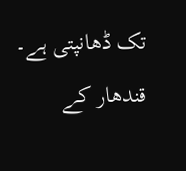تک ڈھانپتی ہے۔
قندھار کے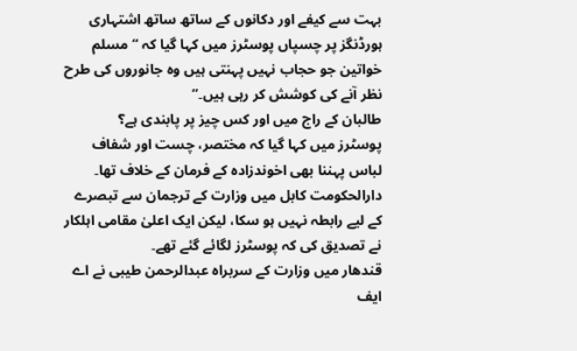بہت سے کیفے اور دکانوں کے ساتھ ساتھ اشتہاری ہورڈنگز پر چسپاں پوسٹرز میں کہا گیا کہ “مسلم خواتین جو حجاب نہیں پہنتی ہیں وہ جانوروں کی طرح نظر آنے کی کوشش کر رہی ہیں۔”
طالبان کے راج میں اور کس چیز پر پابندی ہے؟
پوسٹرز میں کہا گیا کہ مختصر، چست اور شفاف لباس پہننا بھی اخوندزادہ کے فرمان کے خلاف تھا۔
دارالحکومت کابل میں وزارت کے ترجمان سے تبصرے کے لیے رابطہ نہیں ہو سکا، لیکن ایک اعلیٰ مقامی اہلکار نے تصدیق کی کہ پوسٹرز لگائے گئے تھے۔
قندھار میں وزارت کے سربراہ عبدالرحمن طیبی نے اے ایف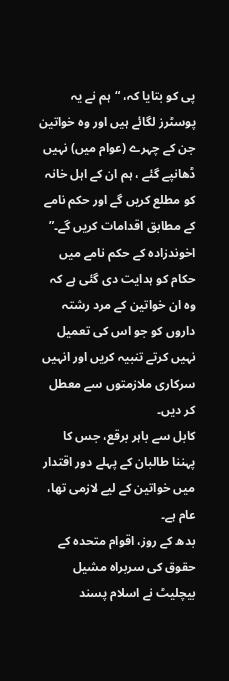پی کو بتایا کہ، “ہم نے یہ پوسٹرز لگائے ہیں اور وہ خواتین جن کے چہرے (عوام میں) نہیں ڈھانپے گئے ، ہم ان کے اہل خانہ کو مطلع کریں گے اور حکم نامے کے مطابق اقدامات کریں گے۔”
اخوندزادہ کے حکم نامے میں حکام کو ہدایت دی گئی ہے کہ وہ ان خواتین کے مرد رشتہ داروں کو جو اس کی تعمیل نہیں کرتے تنبیہ کریں اور انہیں سرکاری ملازمتوں سے معطل کر دیں۔
کابل سے باہر برقع، جس کا پہننا طالبان کے پہلے دور اقتدار میں خواتین کے لیے لازمی تھا، عام ہے۔
بدھ کے روز، اقوام متحدہ کے حقوق کی سربراہ مشیل بیچلیٹ نے اسلام پسند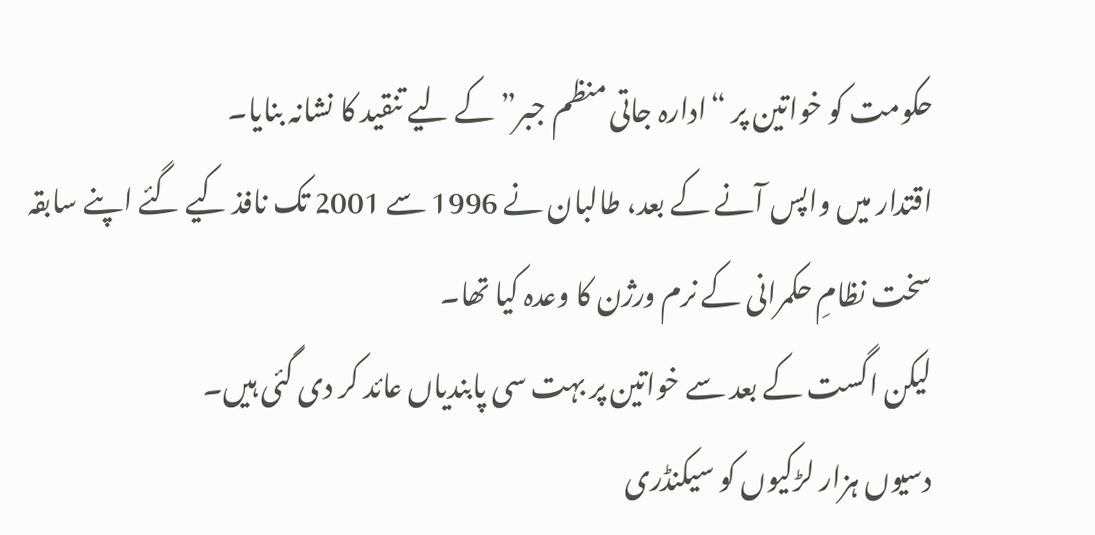حکومت کو خواتین پر “ادارہ جاتی منظم جبر” کے لیے تنقید کا نشانہ بنایا۔
اقتدار میں واپس آنے کے بعد، طالبان نے 1996 سے 2001 تک نافذ کیے گئے اپنے سابقہ سخت نظامِ حکمرانی کے نرم ورژن کا وعدہ کیا تھا۔
لیکن اگست کے بعد سے خواتین پر بہت سی پابندیاں عائد کر دی گئی ہیں۔
دسیوں ہزار لڑکیوں کو سیکنڈری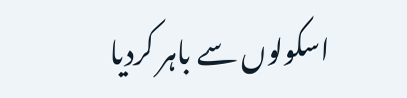اسکولوں سے باہر کردیا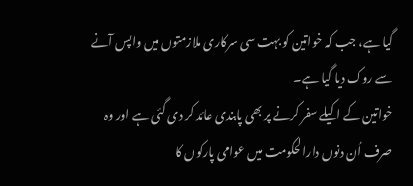گیا ہے، جب کہ خواتین کو بہت سی سرکاری ملازمتوں میں واپس آنے سے روک دیا گیا ہے۔
خواتین کے اکیلے سفر کرنے پر بھی پابندی عائد کر دی گئی ہے اور وہ صرف اُن دنوں دارالحکومت میں عوامی پارکوں کا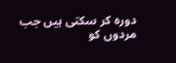دورہ کر سکتی ہیں جب مردوں کو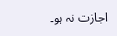اجازت نہ ہو۔